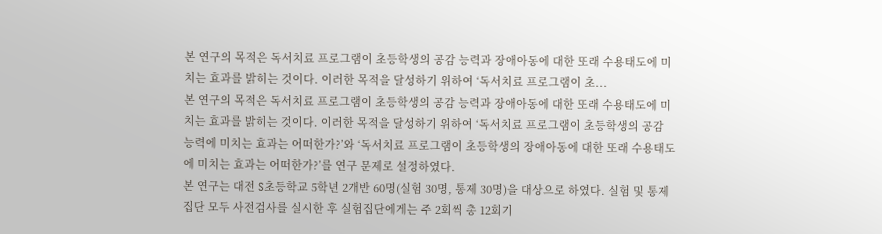본 연구의 목적은 독서치료 프로그램이 초등학생의 공감 능력과 장애아동에 대한 또래 수용태도에 미치는 효과를 밝히는 것이다. 이러한 목적을 달성하기 위하여 ‘독서치료 프로그램이 초...
본 연구의 목적은 독서치료 프로그램이 초등학생의 공감 능력과 장애아동에 대한 또래 수용태도에 미치는 효과를 밝히는 것이다. 이러한 목적을 달성하기 위하여 ‘독서치료 프로그램이 초등학생의 공감 능력에 미치는 효과는 어떠한가?’와 ‘독서치료 프로그램이 초등학생의 장애아동에 대한 또래 수용태도에 미치는 효과는 어떠한가?’를 연구 문제로 설정하였다.
본 연구는 대전 S초등학교 5학년 2개반 60명(실험 30명, 통제 30명)을 대상으로 하였다. 실험 및 통제집단 모두 사전검사를 실시한 후 실험집단에게는 주 2회씩 총 12회기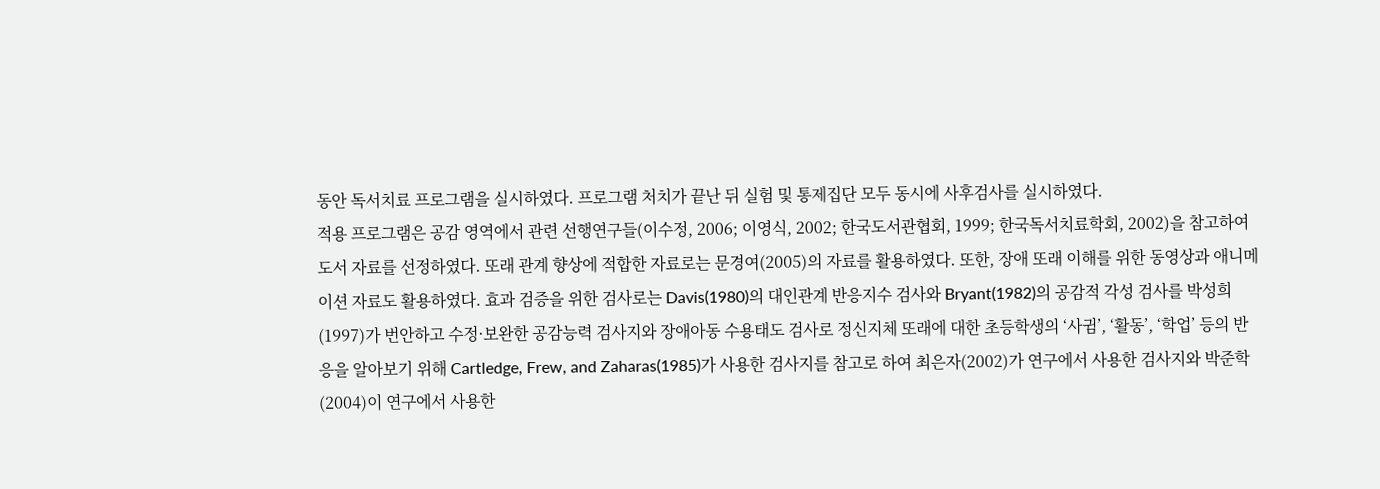동안 독서치료 프로그램을 실시하였다. 프로그램 처치가 끝난 뒤 실험 및 통제집단 모두 동시에 사후검사를 실시하였다.
적용 프로그램은 공감 영역에서 관련 선행연구들(이수정, 2006; 이영식, 2002; 한국도서관협회, 1999; 한국독서치료학회, 2002)을 참고하여 도서 자료를 선정하였다. 또래 관계 향상에 적합한 자료로는 문경여(2005)의 자료를 활용하였다. 또한, 장애 또래 이해를 위한 동영상과 애니메이션 자료도 활용하였다. 효과 검증을 위한 검사로는 Davis(1980)의 대인관계 반응지수 검사와 Bryant(1982)의 공감적 각성 검사를 박성희(1997)가 번안하고 수정·보완한 공감능력 검사지와 장애아동 수용태도 검사로 정신지체 또래에 대한 초등학생의 ‘사귐’, ‘활동’, ‘학업’ 등의 반응을 알아보기 위해 Cartledge, Frew, and Zaharas(1985)가 사용한 검사지를 참고로 하여 최은자(2002)가 연구에서 사용한 검사지와 박준학(2004)이 연구에서 사용한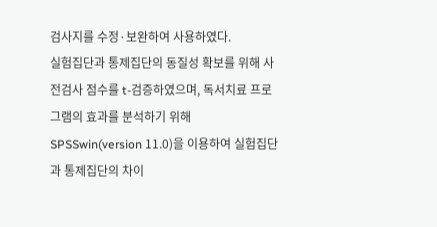검사지를 수정·보완하여 사용하였다.
실험집단과 통제집단의 동질성 확보를 위해 사전검사 점수를 t-검증하였으며, 독서치료 프로그램의 효과를 분석하기 위해 SPSSwin(version 11.0)을 이용하여 실험집단과 통제집단의 차이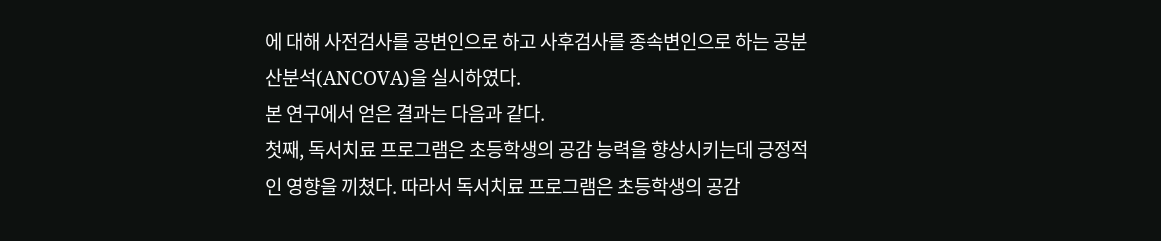에 대해 사전검사를 공변인으로 하고 사후검사를 종속변인으로 하는 공분산분석(ANCOVA)을 실시하였다.
본 연구에서 얻은 결과는 다음과 같다.
첫째, 독서치료 프로그램은 초등학생의 공감 능력을 향상시키는데 긍정적인 영향을 끼쳤다. 따라서 독서치료 프로그램은 초등학생의 공감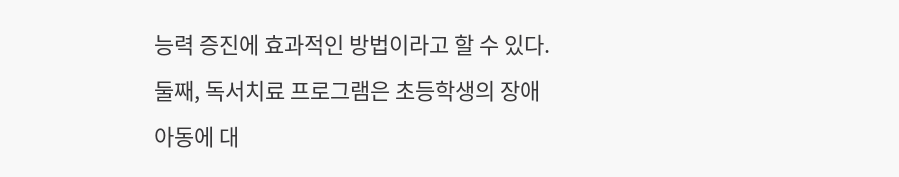능력 증진에 효과적인 방법이라고 할 수 있다.
둘째, 독서치료 프로그램은 초등학생의 장애아동에 대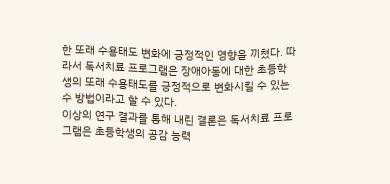한 또래 수용태도 변화에 긍정적인 영향을 끼쳤다. 따라서 독서치료 프로그램은 장애아동에 대한 초등학생의 또래 수용태도를 긍정적으로 변화시킬 수 있는 수 방법이라고 할 수 있다.
이상의 연구 결과를 통해 내린 결론은 독서치료 프로그램은 초등학생의 공감 능력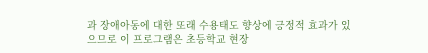과 장애아동에 대한 또래 수용태도 향상에 긍정적 효과가 있으므로 이 프로그램은 초등학교 현장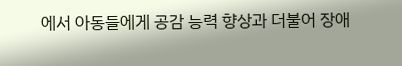에서 아동들에게 공감 능력 향상과 더불어 장애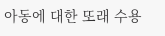아동에 대한 또래 수용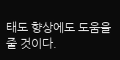태도 향상에도 도움을 줄 것이다.